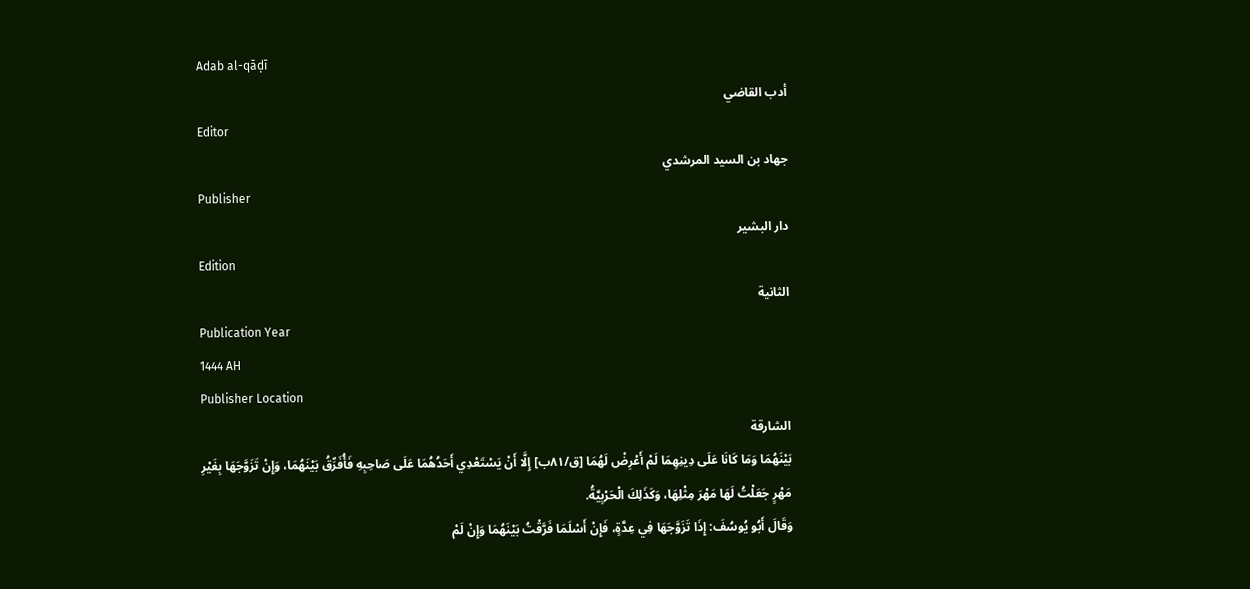Adab al-qāḍī
أدب القاضي
Editor
جهاد بن السيد المرشدي
Publisher
دار البشير
Edition
الثانية
Publication Year
1444 AH
Publisher Location
الشارقة
بَيْنَهُمَا وَمَا كَانَا عَلَى دِينِهِمَا لَمْ أَعْرِضْ لَهُمَا [ق/٨١ب] إِلَّا أَنْ يَسْتَعْدِي أَحَدُهُمَا عَلَى صَاحِبِهِ فَأُفَرِّقُ بَيْنَهُمَا، وَإِنْ تَزَوَّجَهَا بِغَيْرِ مَهْرٍ جَعَلْتُ لَهَا مَهْرَ مِثْلِهَا، وَكَذَلِكَ الْحَرْبِيَّةُ.
وَقَالَ أَبُو يُوسُفَ: إِذَا تَزَوَّجَهَا فِي عِدَّةٍ، فَإِنْ أَسْلَمَا فَرَّقْتُ بَيْنَهُمَا وَإِنْ لَمْ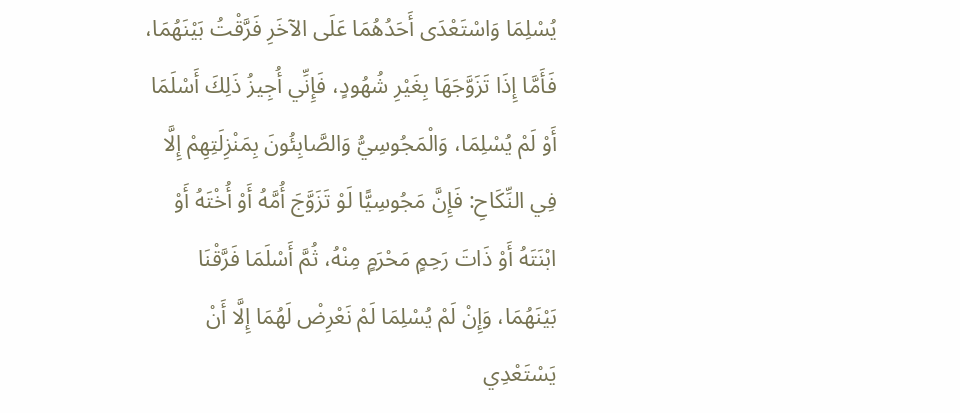يُسْلِمَا وَاسْتَعْدَى أَحَدُهُمَا عَلَى الآخَرِ فَرَّقْتُ بَيْنَهُمَا، فَأَمَّا إِذَا تَزَوَّجَهَا بِغَيْرِ شُهُودٍ، فَإِنِّي أُجِيزُ ذَلِكَ أَسْلَمَا أَوْ لَمْ يُسْلِمَا، وَالْمَجُوسِيُّ وَالصَّابِئُونَ بِمَنْزِلَتِهِمْ إِلَّا فِي النِّكَاحِ: فَإِنَّ مَجُوسِيًّا لَوْ تَزَوَّجَ أُمَّهُ أَوْ أُخْتَهُ أَوْ ابْنَتَهُ أَوْ ذَاتَ رَحِمٍ مَحْرَمٍ مِنْهُ، ثُمَّ أَسْلَمَا فَرَّقْنَا بَيْنَهُمَا، وَإِنْ لَمْ يُسْلِمَا لَمْ نَعْرِضْ لَهُمَا إِلَّا أَنْ يَسْتَعْدِي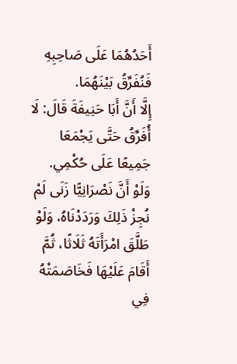أَحَدُهُمَا عَلَى صَاحِبِهِ فَنُفَرِّقُ بَيْنَهُمَا.
إِلَّا أَنَّ أَبَا حَنِيفَةَ قَالَ: لَا أُفَرِّقُ حَتَّى يَجْمَعَا جَمِيعًا عَلَى حُكْمِي.
وَلَوْ أَنَّ نَصْرَانِيًّا زَنَى لَمْ نُجِزْ ذَلِكَ وَرَدَدْنَاهُ، وَلَوْ طَلَّقَ امْرَأَتَهُ ثَلَاثًا، ثُمَّ أَقَامَ عَلَيْهَا فَخَاصَمَتْهُ فِي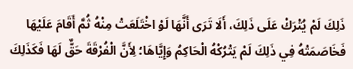ذَلِكَ لَمْ يُتْرَكْ عَلَى ذَلِكَ، أَلَا تَرَى أَنَّهَا لَوْ اخْتَلَعَتْ مِنْهُ ثُمَّ أَقَامَ عَلَيْهَا فَخَاصَمَتْهُ فِي ذَلِكَ لَمْ يَتْرُكْهُ الْحَاكِمُ وَإِيَّاهَا؛ لِأَنَّ الْفُرْقَةَ حَقٌّ لَهَا فَكَذَلِكَ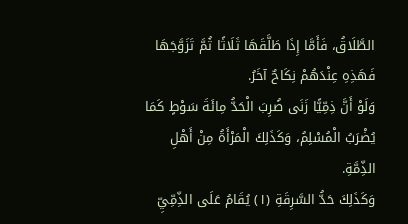الطَّلَاقُ، فَأَمَّا إِذَا طَلَّقَهَا ثَلَاثًا ثُمَّ تَزَوَّجَهَا فَهَذِهِ عِنْدَهُمْ نِكَاحٌ آخَرُ.
وَلَوْ أَنَّ ذِمِّيًّا زَنَى ضُرِبَ الْحَدُّ مِائَةَ سَوْطٍ كَمَا يُضْرَبُ الْمُسْلِمُ، وَكَذَلِكَ الْمَرْأَةُ مِنْ أَهْلِ الذِّمَّةِ.
وَكَذَلِكَ حَدُّ السَّرِقَةِ (١) يُقَامُ عَلَى الذِّمِّيِّ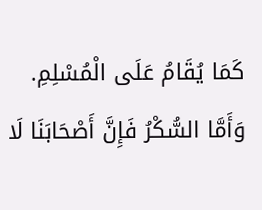كَمَا يُقَامُ عَلَى الْمُسْلِمِ.
وَأَمَّا السُّكْرُ فَإِنَّ أَصْحَابَنَا لَا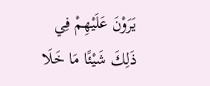يَرَوْنَ عَلَيْهِمْ فِي ذَلِكَ شَيْئًا مَا خَلَا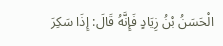الْحَسَنُ بْنُ زِيَادٍ فَإِنَّهُ قَالَ: إِذَا سَكِرَ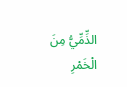الذِّمِّيُّ مِنَ الْخَمْرِ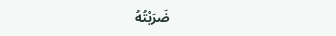ضَرَبْتُهُ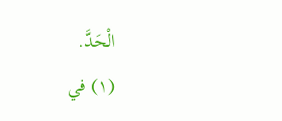الْحَدَّ.
(١) في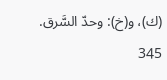(ك)، و(خ): وحدّ السَّرق.
345